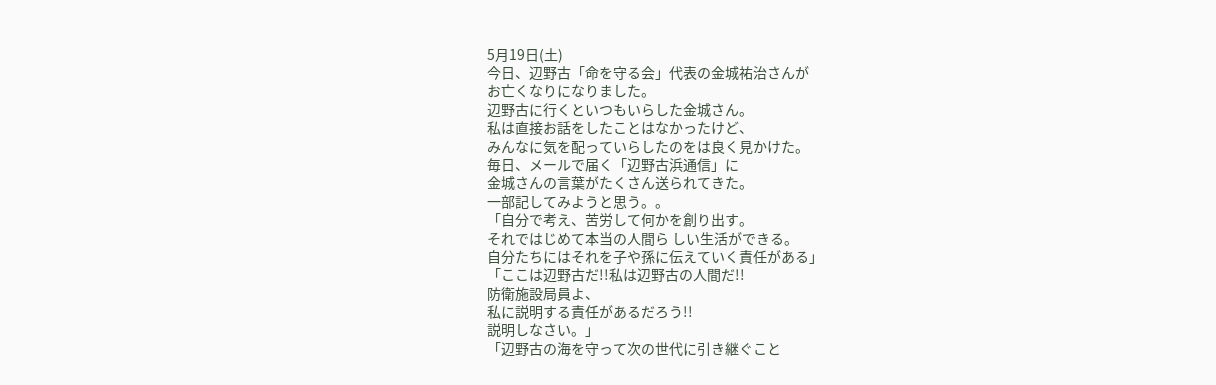5月19日(土)
今日、辺野古「命を守る会」代表の金城祐治さんが
お亡くなりになりました。
辺野古に行くといつもいらした金城さん。
私は直接お話をしたことはなかったけど、
みんなに気を配っていらしたのをは良く見かけた。
毎日、メールで届く「辺野古浜通信」に
金城さんの言葉がたくさん送られてきた。
一部記してみようと思う。。
「自分で考え、苦労して何かを創り出す。
それではじめて本当の人間ら しい生活ができる。
自分たちにはそれを子や孫に伝えていく責任がある」
「ここは辺野古だ!!私は辺野古の人間だ!!
防衛施設局員よ、
私に説明する責任があるだろう!!
説明しなさい。」
「辺野古の海を守って次の世代に引き継ぐこと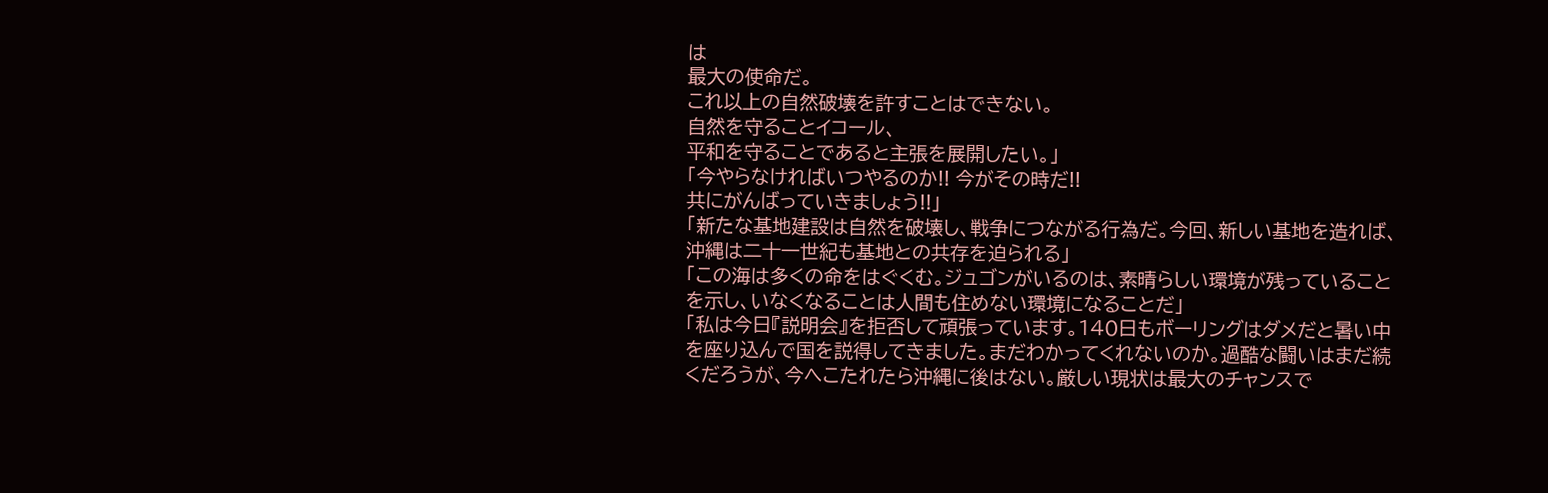は
最大の使命だ。
これ以上の自然破壊を許すことはできない。
自然を守ることイコール、
平和を守ることであると主張を展開したい。」
「今やらなければいつやるのか!! 今がその時だ!!
共にがんばっていきましょう!!」
「新たな基地建設は自然を破壊し、戦争につながる行為だ。今回、新しい基地を造れば、沖縄は二十一世紀も基地との共存を迫られる」
「この海は多くの命をはぐくむ。ジュゴンがいるのは、素晴らしい環境が残っていることを示し、いなくなることは人間も住めない環境になることだ」
「私は今日『説明会』を拒否して頑張っています。140日もボーリングはダメだと暑い中を座り込んで国を説得してきました。まだわかってくれないのか。過酷な闘いはまだ続くだろうが、今へこたれたら沖縄に後はない。厳しい現状は最大のチャンスで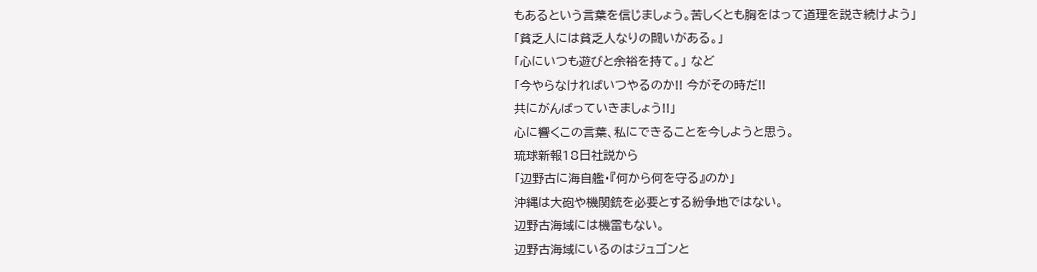もあるという言葉を信じましょう。苦しくとも胸をはって道理を説き続けよう」
「貧乏人には貧乏人なりの闘いがある。」
「心にいつも遊びと余裕を持て。」 など
「今やらなければいつやるのか!! 今がその時だ!!
共にがんばっていきましょう!!」
心に響くこの言葉、私にできることを今しようと思う。
琉球新報18日社説から
「辺野古に海自艦・『何から何を守る』のか」
沖縄は大砲や機関銃を必要とする紛争地ではない。
辺野古海域には機雷もない。
辺野古海域にいるのはジュゴンと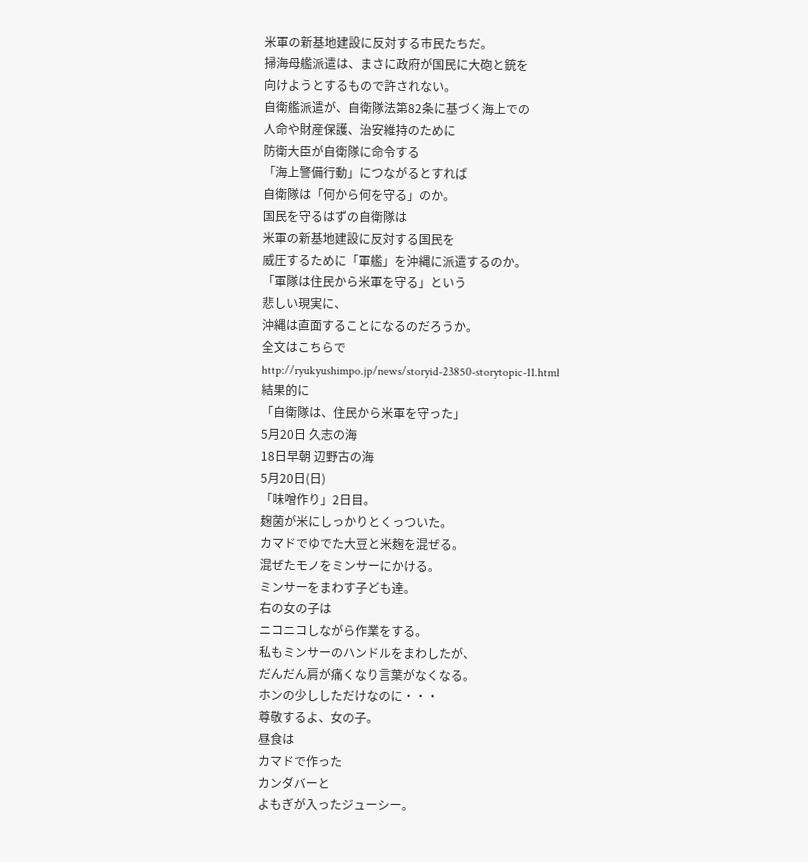米軍の新基地建設に反対する市民たちだ。
掃海母艦派遣は、まさに政府が国民に大砲と銃を
向けようとするもので許されない。
自衛艦派遣が、自衛隊法第82条に基づく海上での
人命や財産保護、治安維持のために
防衛大臣が自衛隊に命令する
「海上警備行動」につながるとすれば
自衛隊は「何から何を守る」のか。
国民を守るはずの自衛隊は
米軍の新基地建設に反対する国民を
威圧するために「軍艦」を沖縄に派遣するのか。
「軍隊は住民から米軍を守る」という
悲しい現実に、
沖縄は直面することになるのだろうか。
全文はこちらで
http://ryukyushimpo.jp/news/storyid-23850-storytopic-11.html
結果的に
「自衛隊は、住民から米軍を守った」
5月20日 久志の海
18日早朝 辺野古の海
5月20日(日)
「味噌作り」2日目。
麹菌が米にしっかりとくっついた。
カマドでゆでた大豆と米麹を混ぜる。
混ぜたモノをミンサーにかける。
ミンサーをまわす子ども達。
右の女の子は
ニコニコしながら作業をする。
私もミンサーのハンドルをまわしたが、
だんだん肩が痛くなり言葉がなくなる。
ホンの少ししただけなのに・・・
尊敬するよ、女の子。
昼食は
カマドで作った
カンダバーと
よもぎが入ったジューシー。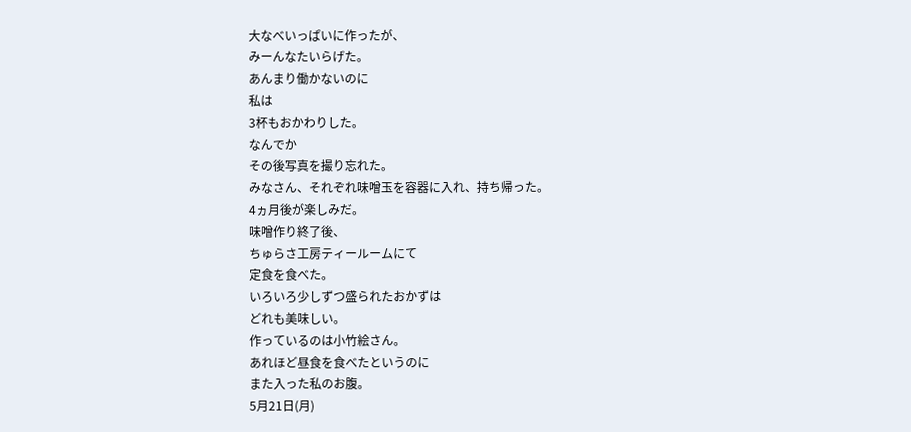大なべいっぱいに作ったが、
みーんなたいらげた。
あんまり働かないのに
私は
3杯もおかわりした。
なんでか
その後写真を撮り忘れた。
みなさん、それぞれ味噌玉を容器に入れ、持ち帰った。
4ヵ月後が楽しみだ。
味噌作り終了後、
ちゅらさ工房ティールームにて
定食を食べた。
いろいろ少しずつ盛られたおかずは
どれも美味しい。
作っているのは小竹絵さん。
あれほど昼食を食べたというのに
また入った私のお腹。
5月21日(月)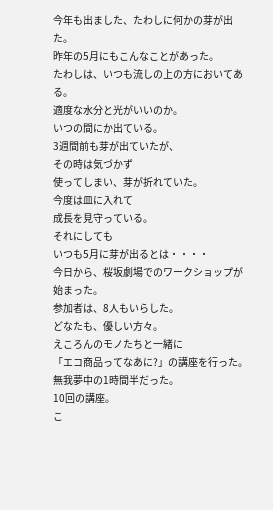今年も出ました、たわしに何かの芽が出た。
昨年の5月にもこんなことがあった。
たわしは、いつも流しの上の方においてある。
適度な水分と光がいいのか。
いつの間にか出ている。
3週間前も芽が出ていたが、
その時は気づかず
使ってしまい、芽が折れていた。
今度は皿に入れて
成長を見守っている。
それにしても
いつも5月に芽が出るとは・・・・
今日から、桜坂劇場でのワークショップが始まった。
参加者は、8人もいらした。
どなたも、優しい方々。
えころんのモノたちと一緒に
「エコ商品ってなあに?」の講座を行った。
無我夢中の1時間半だった。
10回の講座。
こ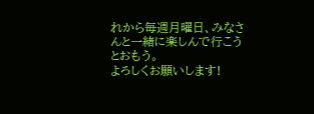れから毎週月曜日、みなさんと一緒に楽しんで行こうとおもう。
よろしくお願いします!